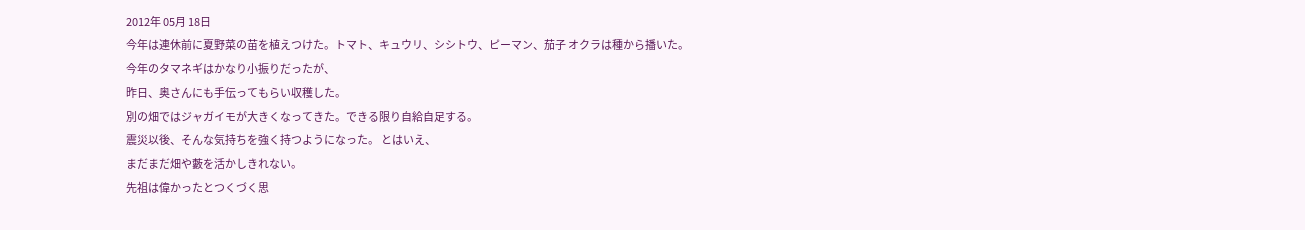2012年 05月 18日
今年は連休前に夏野菜の苗を植えつけた。トマト、キュウリ、シシトウ、ピーマン、茄子 オクラは種から播いた。
今年のタマネギはかなり小振りだったが、
昨日、奥さんにも手伝ってもらい収穫した。
別の畑ではジャガイモが大きくなってきた。できる限り自給自足する。
震災以後、そんな気持ちを強く持つようになった。 とはいえ、
まだまだ畑や藪を活かしきれない。
先祖は偉かったとつくづく思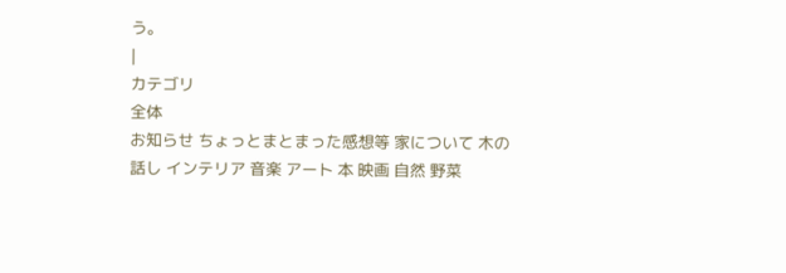う。
|
カテゴリ
全体
お知らせ ちょっとまとまった感想等 家について 木の話し インテリア 音楽 アート 本 映画 自然 野菜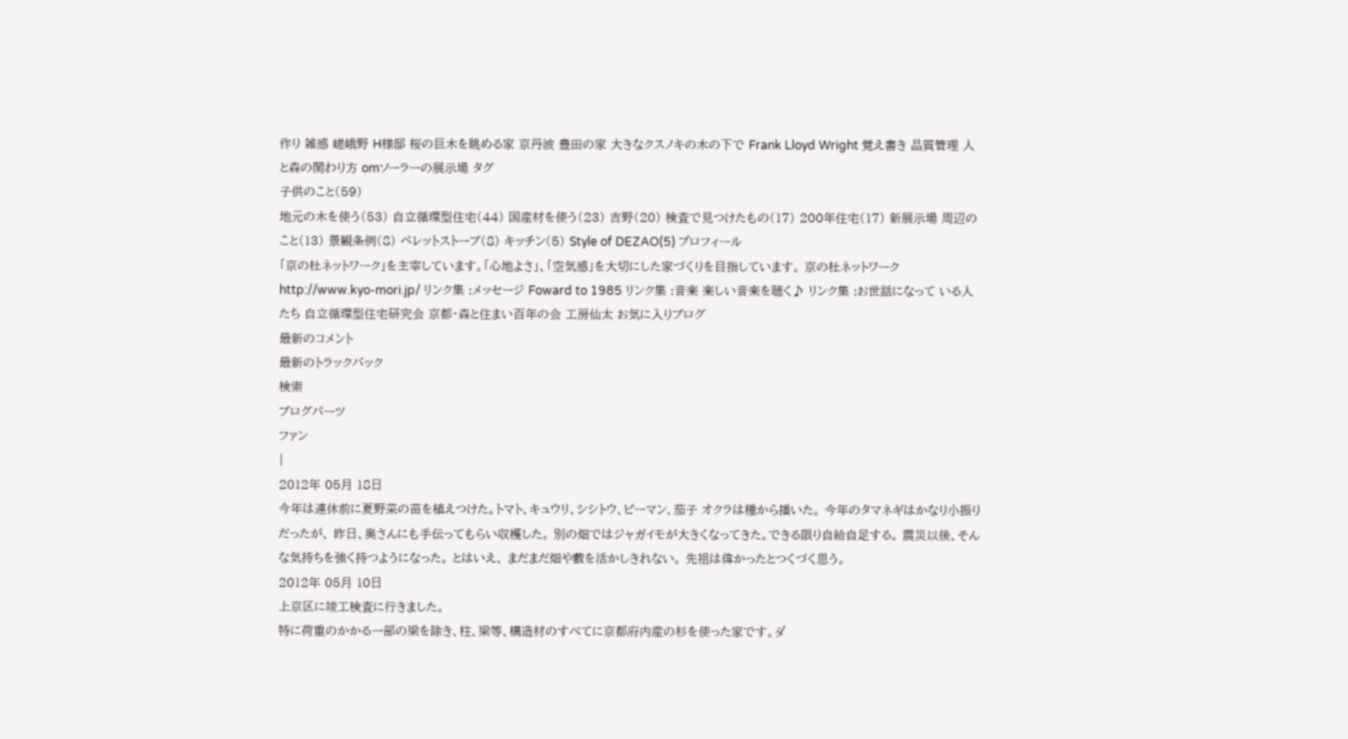作り 雑感 嵯峨野 H様邸 桜の巨木を眺める家 京丹波 豊田の家 大きなクスノキの木の下で Frank Lloyd Wright 覚え書き 品質管理 人と森の関わり方 omソーラーの展示場 タグ
子供のこと(59)
地元の木を使う(53) 自立循環型住宅(44) 国産材を使う(23) 吉野(20) 検査で見つけたもの(17) 200年住宅(17) 新展示場 周辺のこと(13) 景観条例(8) ペレットストーブ(8) キッチン(5) Style of DEZAO(5) プロフィール
「京の杜ネットワーク」を主宰しています。「心地よさ」、「空気感」を大切にした家づくりを目指しています。 京の杜ネットワーク http://www.kyo-mori.jp/ リンク集 :メッセージ Foward to 1985 リンク集 :音楽 楽しい音楽を聴く♪ リンク集 :お世話になって いる人たち 自立循環型住宅研究会 京都・森と住まい百年の会 工房仙太 お気に入りブログ
最新のコメント
最新のトラックバック
検索
ブログパーツ
ファン
|
2012年 05月 18日
今年は連休前に夏野菜の苗を植えつけた。トマト、キュウリ、シシトウ、ピーマン、茄子 オクラは種から播いた。 今年のタマネギはかなり小振りだったが、 昨日、奥さんにも手伝ってもらい収穫した。 別の畑ではジャガイモが大きくなってきた。できる限り自給自足する。 震災以後、そんな気持ちを強く持つようになった。 とはいえ、 まだまだ畑や藪を活かしきれない。 先祖は偉かったとつくづく思う。
2012年 05月 10日
上京区に竣工検査に行きました。
特に荷重のかかる一部の梁を除き、柱、梁等、構造材のすべてに京都府内産の杉を使った家です。ダ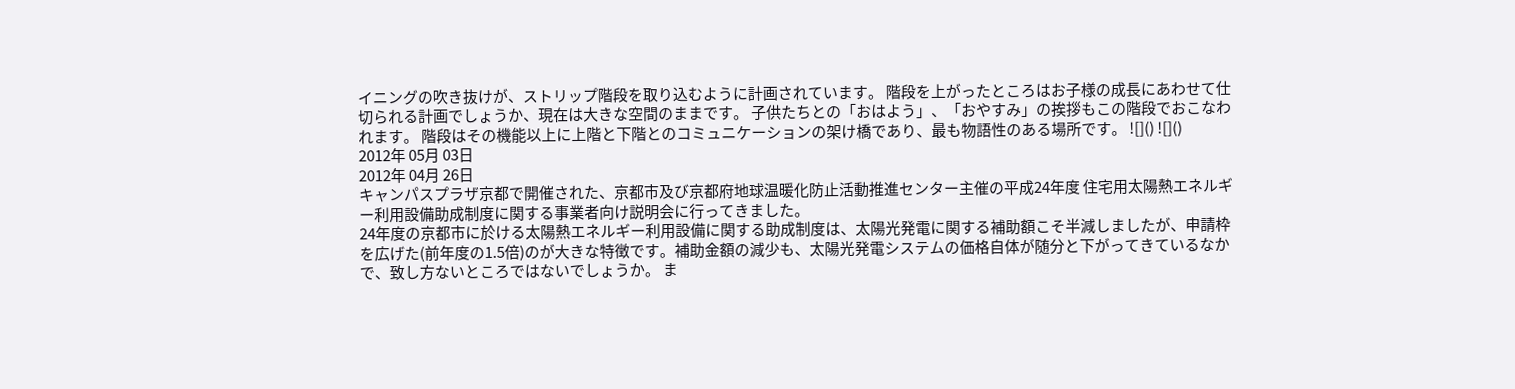イニングの吹き抜けが、ストリップ階段を取り込むように計画されています。 階段を上がったところはお子様の成長にあわせて仕切られる計画でしょうか、現在は大きな空間のままです。 子供たちとの「おはよう」、「おやすみ」の挨拶もこの階段でおこなわれます。 階段はその機能以上に上階と下階とのコミュニケーションの架け橋であり、最も物語性のある場所です。 ![]() ![]()
2012年 05月 03日
2012年 04月 26日
キャンパスプラザ京都で開催された、京都市及び京都府地球温暖化防止活動推進センター主催の平成24年度 住宅用太陽熱エネルギー利用設備助成制度に関する事業者向け説明会に行ってきました。
24年度の京都市に於ける太陽熱エネルギー利用設備に関する助成制度は、太陽光発電に関する補助額こそ半減しましたが、申請枠を広げた(前年度の1.5倍)のが大きな特徴です。補助金額の減少も、太陽光発電システムの価格自体が随分と下がってきているなかで、致し方ないところではないでしょうか。 ま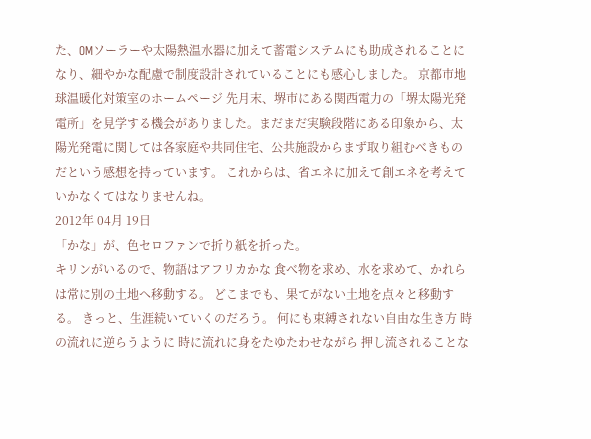た、OMソーラーや太陽熱温水器に加えて蓄電システムにも助成されることになり、細やかな配慮で制度設計されていることにも感心しました。 京都市地球温暖化対策室のホームページ 先月末、堺市にある関西電力の「堺太陽光発電所」を見学する機会がありました。まだまだ実験段階にある印象から、太陽光発電に関しては各家庭や共同住宅、公共施設からまず取り組むべきものだという感想を持っています。 これからは、省エネに加えて創エネを考えていかなくてはなりませんね。
2012年 04月 19日
「かな」が、色セロファンで折り紙を折った。
キリンがいるので、物語はアフリカかな 食べ物を求め、水を求めて、かれらは常に別の土地へ移動する。 どこまでも、果てがない土地を点々と移動する。 きっと、生涯続いていくのだろう。 何にも束縛されない自由な生き方 時の流れに逆らうように 時に流れに身をたゆたわせながら 押し流されることな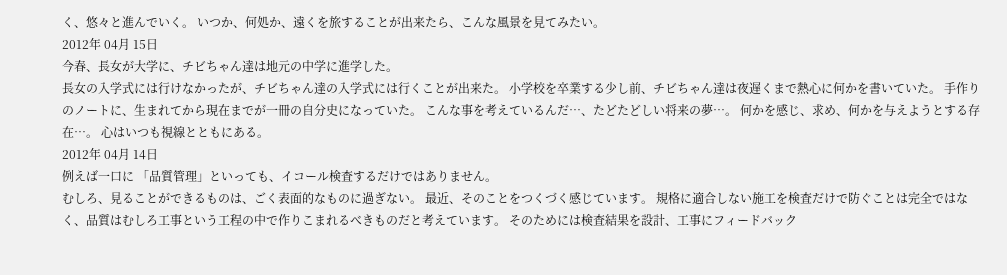く、悠々と進んでいく。 いつか、何処か、遠くを旅することが出来たら、こんな風景を見てみたい。
2012年 04月 15日
今春、長女が大学に、チビちゃん達は地元の中学に進学した。
長女の入学式には行けなかったが、チビちゃん達の入学式には行くことが出来た。 小学校を卒業する少し前、チビちゃん達は夜遅くまで熱心に何かを書いていた。 手作りのノートに、生まれてから現在までが一冊の自分史になっていた。 こんな事を考えているんだ…、たどたどしい将来の夢…。 何かを感じ、求め、何かを与えようとする存在…。 心はいつも視線とともにある。
2012年 04月 14日
例えば一口に 「品質管理」といっても、イコール検査するだけではありません。
むしろ、見ることができるものは、ごく表面的なものに過ぎない。 最近、そのことをつくづく感じています。 規格に適合しない施工を検査だけで防ぐことは完全ではなく、品質はむしろ工事という工程の中で作りこまれるべきものだと考えています。 そのためには検査結果を設計、工事にフィードバック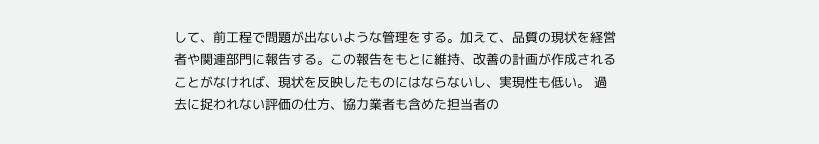して、前工程で問題が出ないような管理をする。加えて、品質の現状を経営者や関連部門に報告する。この報告をもとに維持、改善の計画が作成されることがなければ、現状を反映したものにはならないし、実現性も低い。 過去に捉われない評価の仕方、協力業者も含めた担当者の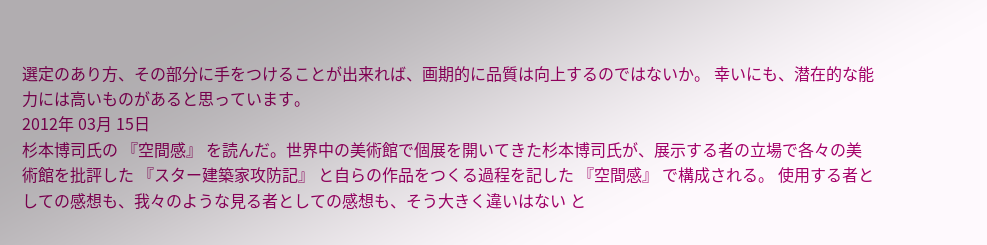選定のあり方、その部分に手をつけることが出来れば、画期的に品質は向上するのではないか。 幸いにも、潜在的な能力には高いものがあると思っています。
2012年 03月 15日
杉本博司氏の 『空間感』 を読んだ。世界中の美術館で個展を開いてきた杉本博司氏が、展示する者の立場で各々の美術館を批評した 『スター建築家攻防記』 と自らの作品をつくる過程を記した 『空間感』 で構成される。 使用する者としての感想も、我々のような見る者としての感想も、そう大きく違いはない と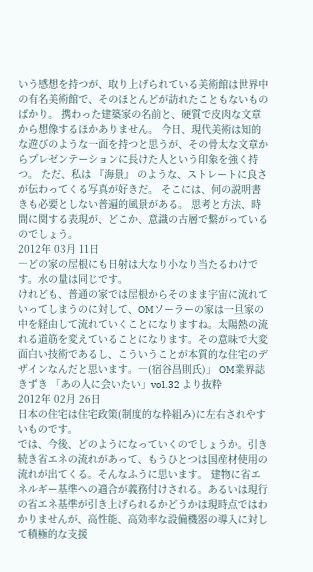いう感想を持つが、取り上げられている美術館は世界中の有名美術館で、そのほとんどが訪れたこともないものばかり。 携わった建築家の名前と、硬質で皮肉な文章から想像するほかありません。 今日、現代美術は知的な遊びのような一面を持つと思うが、その骨太な文章からプレゼンテーションに長けた人という印象を強く持つ。 ただ、私は 『海景』 のような、ストレートに良さが伝わってくる写真が好きだ。 そこには、何の説明書きも必要としない普遍的風景がある。 思考と方法、時間に関する表現が、どこか、意識の古層で繋がっているのでしょう。
2012年 03月 11日
―どの家の屋根にも日射は大なり小なり当たるわけです。水の量は同じです。
けれども、普通の家では屋根からそのまま宇宙に流れていってしまうのに対して、OMソーラーの家は一旦家の中を経由して流れていくことになりますね。太陽熱の流れる道筋を変えていることになります。その意味で大変面白い技術であるし、こういうことが本質的な住宅のデザインなんだと思います。―(宿谷昌則氏)」 OM業界誌 きずき 「あの人に会いたい」vol.32 より抜粋
2012年 02月 26日
日本の住宅は住宅政策(制度的な枠組み)に左右されやすいものです。
では、今後、どのようになっていくのでしょうか。引き続き省エネの流れがあって、もうひとつは国産材使用の流れが出てくる。そんなふうに思います。 建物に省エネルギー基準への適合が義務付けされる。あるいは現行の省エネ基準が引き上げられるかどうかは現時点ではわかりませんが、高性能、高効率な設備機器の導入に対して積極的な支援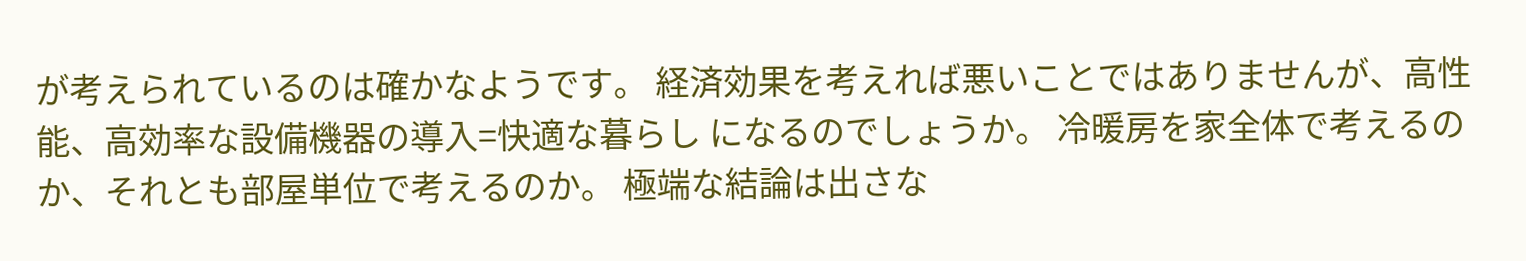が考えられているのは確かなようです。 経済効果を考えれば悪いことではありませんが、高性能、高効率な設備機器の導入=快適な暮らし になるのでしょうか。 冷暖房を家全体で考えるのか、それとも部屋単位で考えるのか。 極端な結論は出さな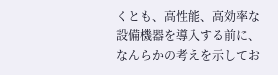くとも、高性能、高効率な設備機器を導入する前に、なんらかの考えを示してお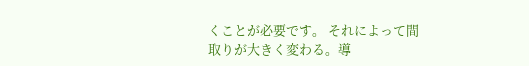くことが必要です。 それによって間取りが大きく変わる。導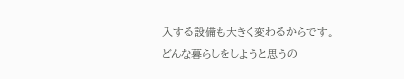入する設備も大きく変わるからです。 どんな暮らしをしようと思うの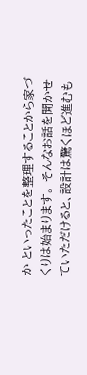か といったことを整理することから家づくりは始まります。 そんなお話を聞かせていただけると、設計は驚くほど進むも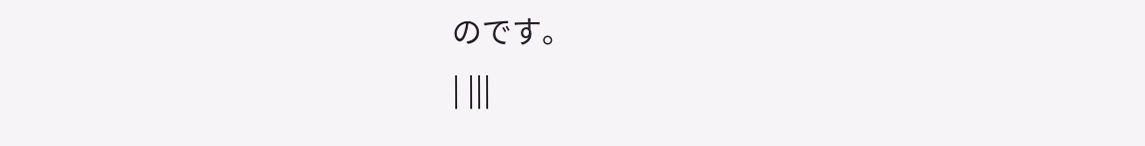のです。
| |||